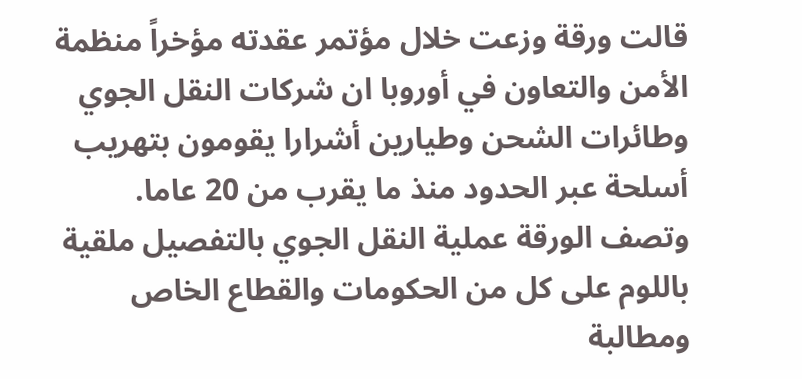قالت ورقة وزعت خلال مؤتمر عقدته مؤخراً منظمة الأمن والتعاون في أوروبا ان شركات النقل الجوي وطائرات الشحن وطيارين أشرارا يقومون بتهريب أسلحة عبر الحدود منذ ما يقرب من 20 عاما.
وتصف الورقة عملية النقل الجوي بالتفصيل ملقية باللوم على كل من الحكومات والقطاع الخاص ومطالبة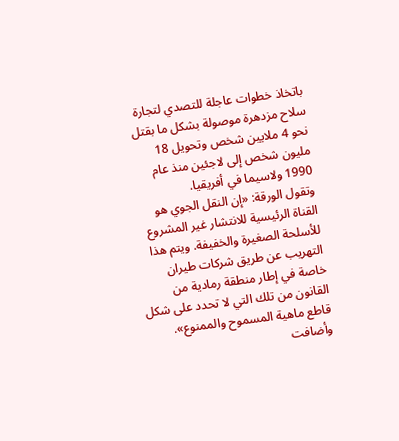باتخاذ خطوات عاجلة للتصدي لتجارة سلاح مزدهرة موصولة بشكل ما بقتل نحو 4 ملايين شخص وتحويل 18 مليون شخص إلى لاجئين منذ عام 1990 ولاسيما في أفريقيا.
وتقول الورقة: «إن النقل الجوي هو القناة الرئيسية للانتشار غير المشروع للأسلحة الصغيرة والخفيفة. ويتم هذا التهريب عن طريق شركات طيران خاصة في إطار منطقة رمادية من القانون من تلك التي لا تحدد على شكل قاطع ماهية المسموح والممنوع».
وأضافت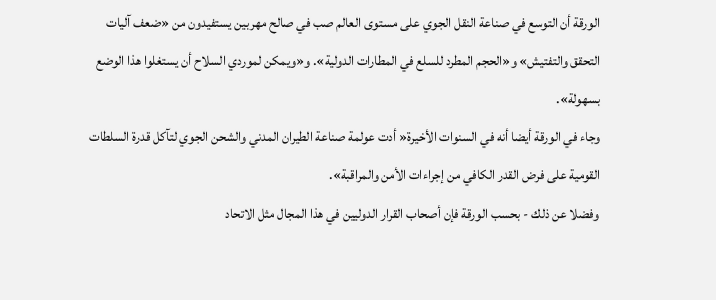الورقة أن التوسع في صناعة النقل الجوي على مستوى العالم صب في صالح مهربين يستفيدون من «ضعف آليات التحقق والتفتيش» و«الحجم المطرد للسلع في المطارات الدولية». و«ويمكن لموردي السلاح أن يستغلوا هذا الوضع بسهولة».
وجاء في الورقة أيضا أنه في السنوات الأخيرة« أدت عولمة صناعة الطيران المدني والشحن الجوي لتآكل قدرة السلطات القومية على فرض القدر الكافي من إجراءات الأمن والمراقبة».
وفضلا عن ذلك - بحسب الورقة فإن أصحاب القرار الدوليين في هذا المجال مثل الاتحاد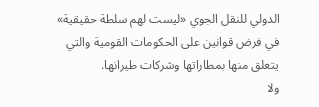الدولي للنقل الجوي «ليست لهم سلطة حقيقية» في فرض قوانين على الحكومات القومية والتي يتعلق منها بمطاراتها وشركات طيرانها.
ولا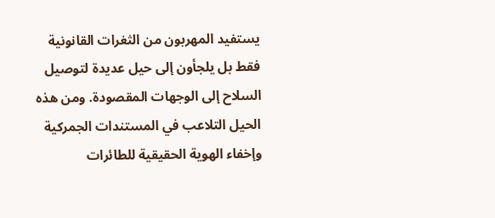يستفيد المهربون من الثغرات القانونية فقط بل يلجأون إلى حيل عديدة لتوصيل السلاح إلى الوجهات المقصودة. ومن هذه الحيل التلاعب في المستندات الجمركية وإخفاء الهوية الحقيقية للطائرات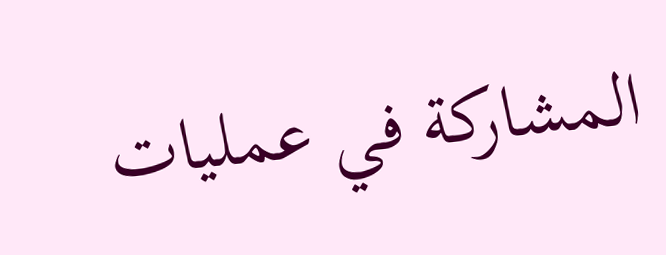المشاركة في عمليات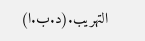التهريب.(د.ب.ا)